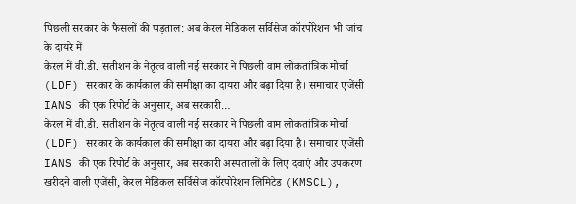पिछली सरकार के फैसलों की पड़ताल: अब केरल मेडिकल सर्विसेज कॉरपोरेशन भी जांच के दायरे में
केरल में वी.डी. सतीशन के नेतृत्व वाली नई सरकार ने पिछली वाम लोकतांत्रिक मोर्चा (LDF) सरकार के कार्यकाल की समीक्षा का दायरा और बढ़ा दिया है। समाचार एजेंसी IANS की एक रिपोर्ट के अनुसार, अब सरकारी…
केरल में वी.डी. सतीशन के नेतृत्व वाली नई सरकार ने पिछली वाम लोकतांत्रिक मोर्चा (LDF) सरकार के कार्यकाल की समीक्षा का दायरा और बढ़ा दिया है। समाचार एजेंसी IANS की एक रिपोर्ट के अनुसार, अब सरकारी अस्पतालों के लिए दवाएं और उपकरण खरीदने वाली एजेंसी, केरल मेडिकल सर्विसेज कॉरपोरेशन लिमिटेड (KMSCL),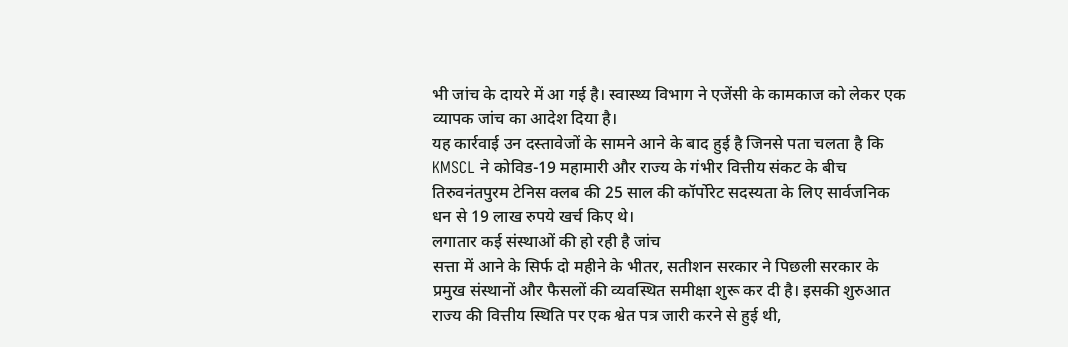भी जांच के दायरे में आ गई है। स्वास्थ्य विभाग ने एजेंसी के कामकाज को लेकर एक व्यापक जांच का आदेश दिया है।
यह कार्रवाई उन दस्तावेजों के सामने आने के बाद हुई है जिनसे पता चलता है कि KMSCL ने कोविड-19 महामारी और राज्य के गंभीर वित्तीय संकट के बीच तिरुवनंतपुरम टेनिस क्लब की 25 साल की कॉर्पोरेट सदस्यता के लिए सार्वजनिक धन से 19 लाख रुपये खर्च किए थे।
लगातार कई संस्थाओं की हो रही है जांच
सत्ता में आने के सिर्फ दो महीने के भीतर, सतीशन सरकार ने पिछली सरकार के प्रमुख संस्थानों और फैसलों की व्यवस्थित समीक्षा शुरू कर दी है। इसकी शुरुआत राज्य की वित्तीय स्थिति पर एक श्वेत पत्र जारी करने से हुई थी,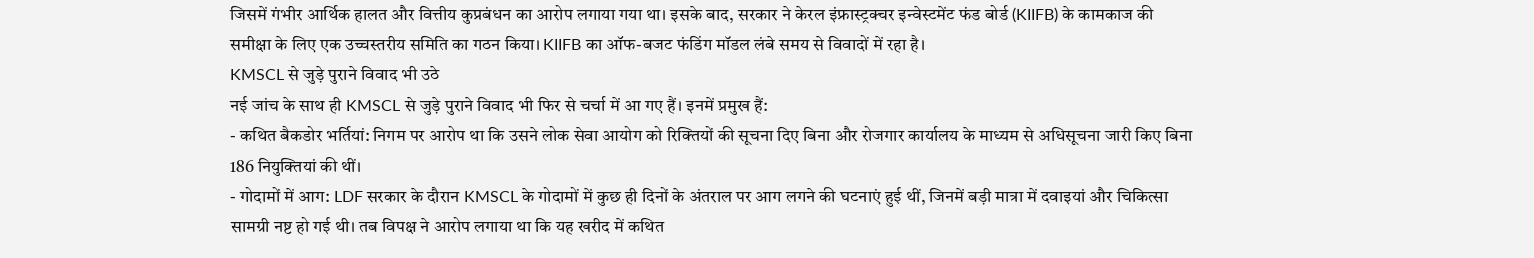जिसमें गंभीर आर्थिक हालत और वित्तीय कुप्रबंधन का आरोप लगाया गया था। इसके बाद, सरकार ने केरल इंफ्रास्ट्रक्चर इन्वेस्टमेंट फंड बोर्ड (KIIFB) के कामकाज की समीक्षा के लिए एक उच्चस्तरीय समिति का गठन किया। KIIFB का ऑफ-बजट फंडिंग मॉडल लंबे समय से विवादों में रहा है।
KMSCL से जुड़े पुराने विवाद भी उठे
नई जांच के साथ ही KMSCL से जुड़े पुराने विवाद भी फिर से चर्चा में आ गए हैं। इनमें प्रमुख हैं:
- कथित बैकडोर भर्तियां: निगम पर आरोप था कि उसने लोक सेवा आयोग को रिक्तियों की सूचना दिए बिना और रोजगार कार्यालय के माध्यम से अधिसूचना जारी किए बिना 186 नियुक्तियां की थीं।
- गोदामों में आग: LDF सरकार के दौरान KMSCL के गोदामों में कुछ ही दिनों के अंतराल पर आग लगने की घटनाएं हुई थीं, जिनमें बड़ी मात्रा में दवाइयां और चिकित्सा सामग्री नष्ट हो गई थी। तब विपक्ष ने आरोप लगाया था कि यह खरीद में कथित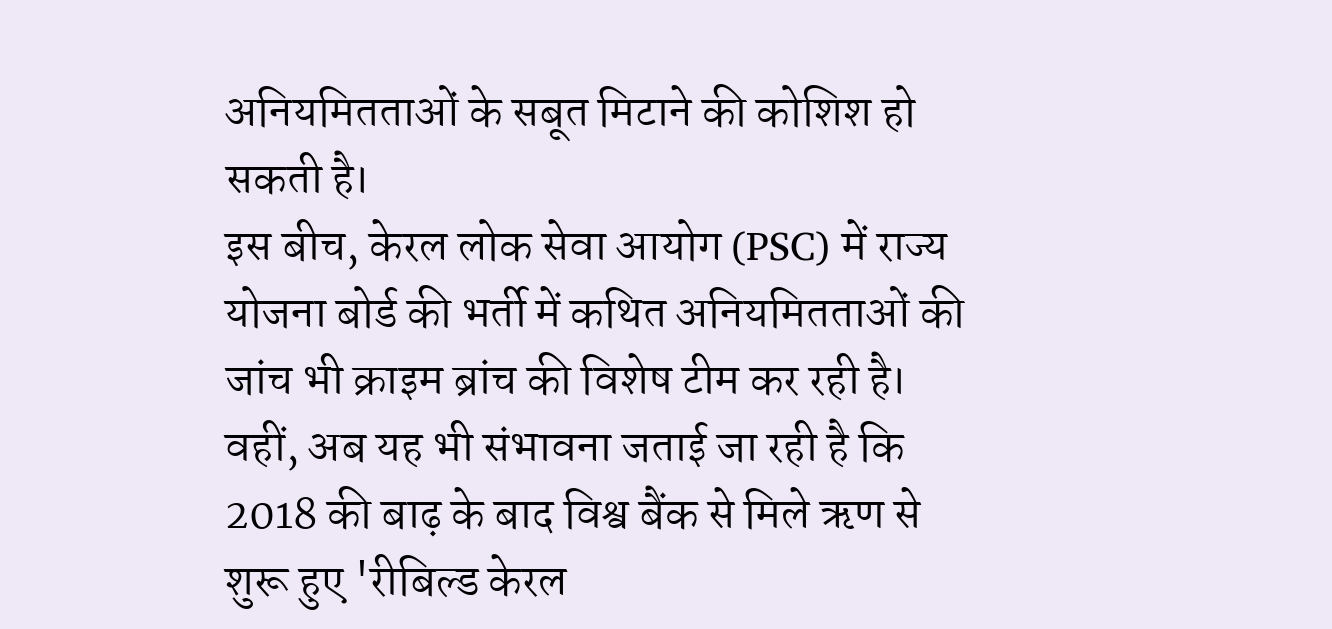अनियमितताओं के सबूत मिटाने की कोशिश हो सकती है।
इस बीच, केरल लोक सेवा आयोग (PSC) में राज्य योजना बोर्ड की भर्ती में कथित अनियमितताओं की जांच भी क्राइम ब्रांच की विशेष टीम कर रही है। वहीं, अब यह भी संभावना जताई जा रही है कि 2018 की बाढ़ के बाद विश्व बैंक से मिले ऋण से शुरू हुए 'रीबिल्ड केरल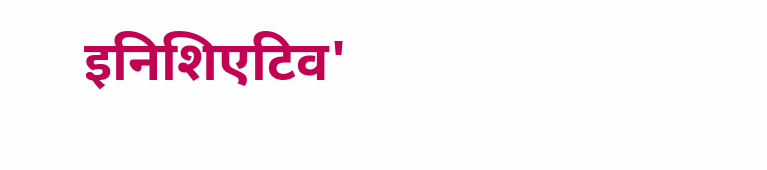इनिशिएटिव'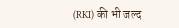(RKI) की भी जल्द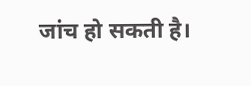जांच हो सकती है।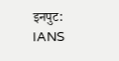इनपुट: IANS